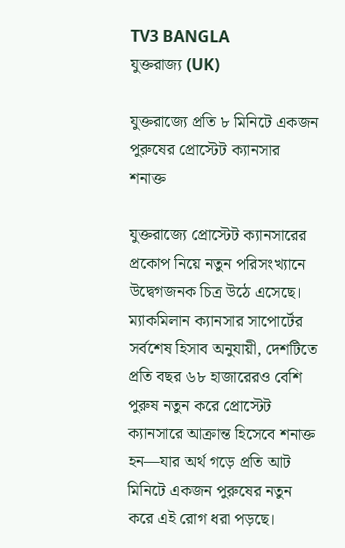TV3 BANGLA
যুক্তরাজ্য (UK)

যুক্তরাজ্যে প্রতি ৮ মিনিটে একজন পুরুষের প্রোস্টেট ক্যানসার শনাক্ত

যুক্তরাজ্যে প্রোস্টেট ক্যানসারের প্রকোপ নিয়ে নতুন পরিসংখ্যানে উদ্বেগজনক চিত্র উঠে এসেছে। ম্যাকমিলান ক্যানসার সাপোর্টের সর্বশেষ হিসাব অনুযায়ী, দেশটিতে প্রতি বছর ৬৮ হাজারেরও বেশি পুরুষ নতুন করে প্রোস্টেট ক্যানসারে আক্রান্ত হিসেবে শনাক্ত হন—যার অর্থ গড়ে প্রতি আট মিনিটে একজন পুরুষের নতুন করে এই রোগ ধরা পড়ছে।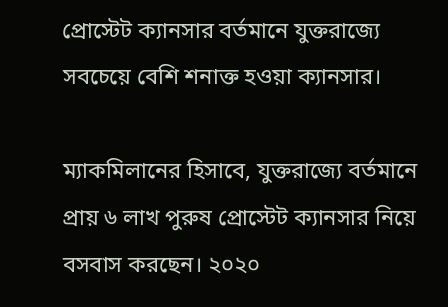প্রোস্টেট ক্যানসার বর্তমানে যুক্তরাজ্যে সবচেয়ে বেশি শনাক্ত হওয়া ক্যানসার।

ম্যাকমিলানের হিসাবে, যুক্তরাজ্যে বর্তমানে প্রায় ৬ লাখ পুরুষ প্রোস্টেট ক্যানসার নিয়ে বসবাস করছেন। ২০২০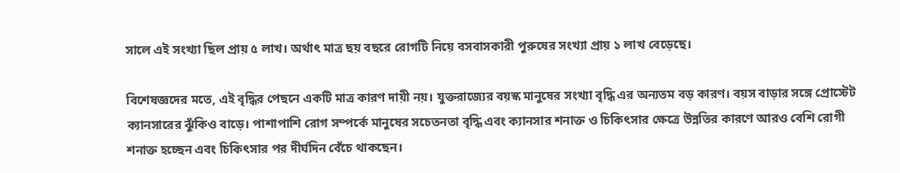সালে এই সংখ্যা ছিল প্রায় ৫ লাখ। অর্থাৎ মাত্র ছয় বছরে রোগটি নিয়ে বসবাসকারী পুরুষের সংখ্যা প্রায় ১ লাখ বেড়েছে।

বিশেষজ্ঞদের মতে, এই বৃদ্ধির পেছনে একটি মাত্র কারণ দায়ী নয়। যুক্তরাজ্যের বয়স্ক মানুষের সংখ্যা বৃদ্ধি এর অন্যতম বড় কারণ। বয়স বাড়ার সঙ্গে প্রোস্টেট ক্যানসারের ঝুঁকিও বাড়ে। পাশাপাশি রোগ সম্পর্কে মানুষের সচেতনতা বৃদ্ধি এবং ক্যানসার শনাক্ত ও চিকিৎসার ক্ষেত্রে উন্নতির কারণে আরও বেশি রোগী শনাক্ত হচ্ছেন এবং চিকিৎসার পর দীর্ঘদিন বেঁচে থাকছেন।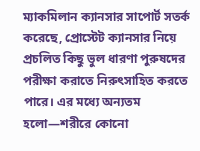ম্যাকমিলান ক্যানসার সাপোর্ট সতর্ক করেছে, প্রোস্টেট ক্যানসার নিয়ে প্রচলিত কিছু ভুল ধারণা পুরুষদের পরীক্ষা করাতে নিরুৎসাহিত করতে পারে। এর মধ্যে অন্যতম হলো—শরীরে কোনো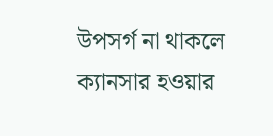উপসর্গ না থাকলে ক্যানসার হওয়ার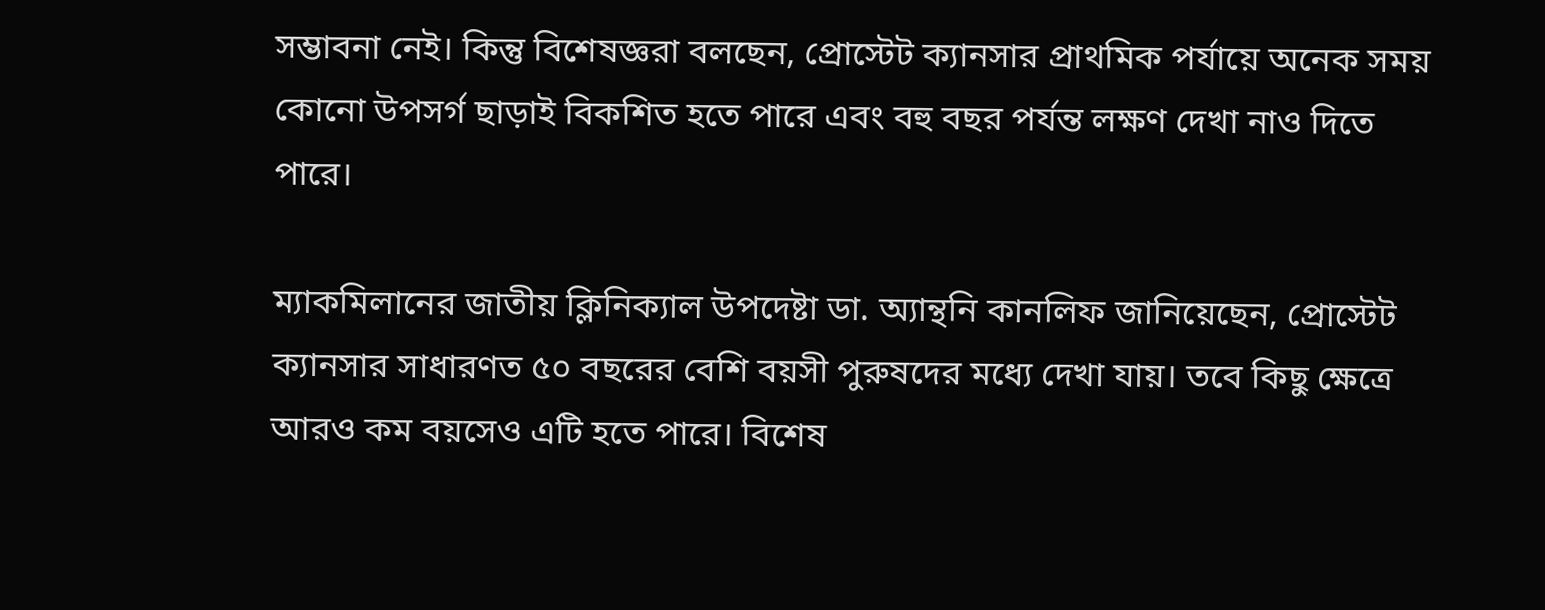সম্ভাবনা নেই। কিন্তু বিশেষজ্ঞরা বলছেন, প্রোস্টেট ক্যানসার প্রাথমিক পর্যায়ে অনেক সময় কোনো উপসর্গ ছাড়াই বিকশিত হতে পারে এবং বহু বছর পর্যন্ত লক্ষণ দেখা নাও দিতে পারে।

ম্যাকমিলানের জাতীয় ক্লিনিক্যাল উপদেষ্টা ডা. অ্যান্থনি কানলিফ জানিয়েছেন, প্রোস্টেট ক্যানসার সাধারণত ৫০ বছরের বেশি বয়সী পুরুষদের মধ্যে দেখা যায়। তবে কিছু ক্ষেত্রে আরও কম বয়সেও এটি হতে পারে। বিশেষ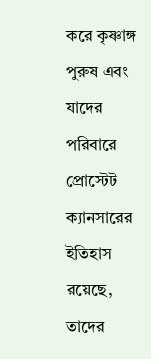করে কৃষ্ণাঙ্গ পুরুষ এবং যাদের পরিবারে প্রোস্টেট ক্যানসারের ইতিহাস রয়েছে, তাদের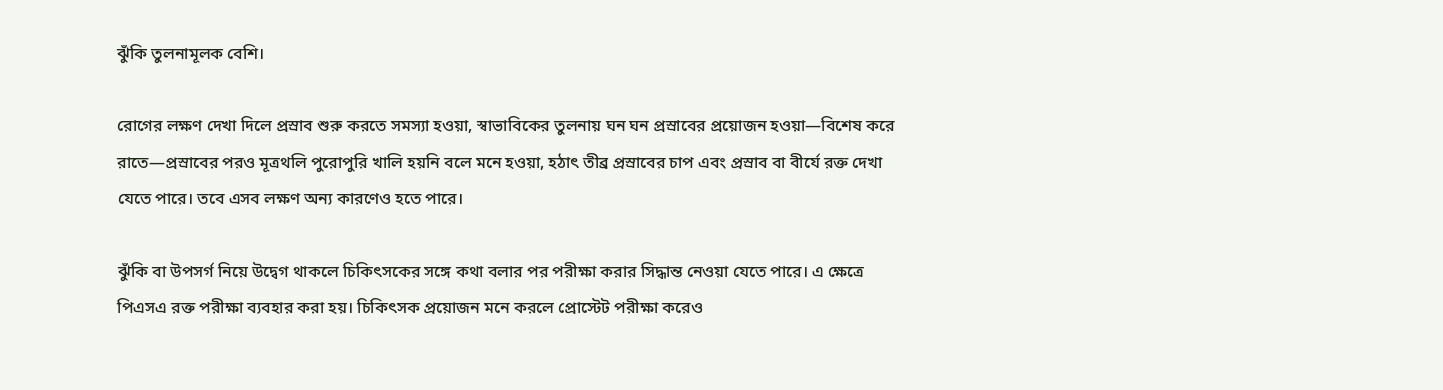ঝুঁকি তুলনামূলক বেশি।

রোগের লক্ষণ দেখা দিলে প্রস্রাব শুরু করতে সমস্যা হওয়া, স্বাভাবিকের তুলনায় ঘন ঘন প্রস্রাবের প্রয়োজন হওয়া—বিশেষ করে রাতে—প্রস্রাবের পরও মূত্রথলি পুরোপুরি খালি হয়নি বলে মনে হওয়া, হঠাৎ তীব্র প্রস্রাবের চাপ এবং প্রস্রাব বা বীর্যে রক্ত দেখা যেতে পারে। তবে এসব লক্ষণ অন্য কারণেও হতে পারে।

ঝুঁকি বা উপসর্গ নিয়ে উদ্বেগ থাকলে চিকিৎসকের সঙ্গে কথা বলার পর পরীক্ষা করার সিদ্ধান্ত নেওয়া যেতে পারে। এ ক্ষেত্রে পিএসএ রক্ত পরীক্ষা ব্যবহার করা হয়। চিকিৎসক প্রয়োজন মনে করলে প্রোস্টেট পরীক্ষা করেও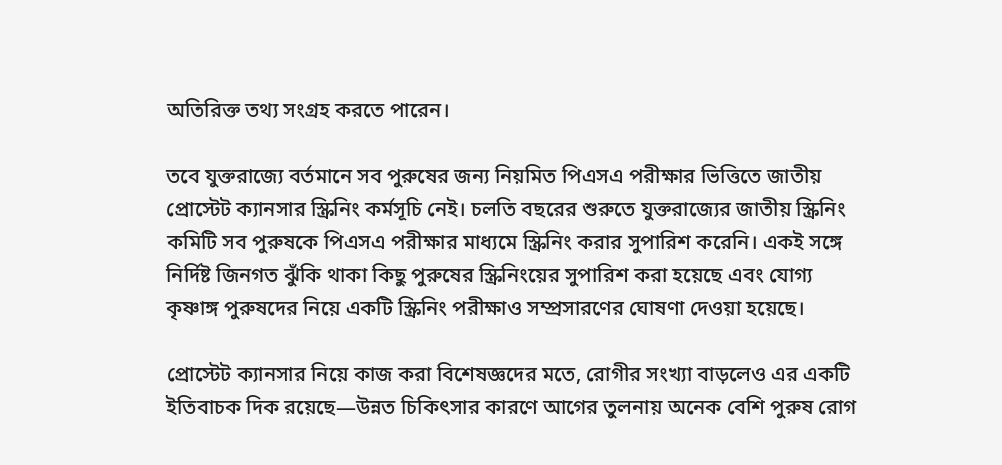অতিরিক্ত তথ্য সংগ্রহ করতে পারেন।

তবে যুক্তরাজ্যে বর্তমানে সব পুরুষের জন্য নিয়মিত পিএসএ পরীক্ষার ভিত্তিতে জাতীয় প্রোস্টেট ক্যানসার স্ক্রিনিং কর্মসূচি নেই। চলতি বছরের শুরুতে যুক্তরাজ্যের জাতীয় স্ক্রিনিং কমিটি সব পুরুষকে পিএসএ পরীক্ষার মাধ্যমে স্ক্রিনিং করার সুপারিশ করেনি। একই সঙ্গে নির্দিষ্ট জিনগত ঝুঁকি থাকা কিছু পুরুষের স্ক্রিনিংয়ের সুপারিশ করা হয়েছে এবং যোগ্য কৃষ্ণাঙ্গ পুরুষদের নিয়ে একটি স্ক্রিনিং পরীক্ষাও সম্প্রসারণের ঘোষণা দেওয়া হয়েছে।

প্রোস্টেট ক্যানসার নিয়ে কাজ করা বিশেষজ্ঞদের মতে, রোগীর সংখ্যা বাড়লেও এর একটি ইতিবাচক দিক রয়েছে—উন্নত চিকিৎসার কারণে আগের তুলনায় অনেক বেশি পুরুষ রোগ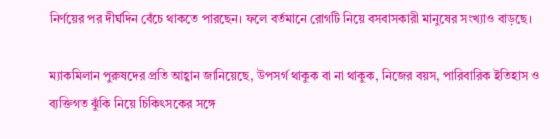নির্ণয়ের পর দীর্ঘদিন বেঁচে থাকতে পারছেন। ফলে বর্তমানে রোগটি নিয়ে বসবাসকারী মানুষের সংখ্যাও বাড়ছে।

ম্যাকমিলান পুরুষদের প্রতি আহ্বান জানিয়েছে, উপসর্গ থাকুক বা না থাকুক, নিজের বয়স, পারিবারিক ইতিহাস ও ব্যক্তিগত ঝুঁকি নিয়ে চিকিৎসকের সঙ্গে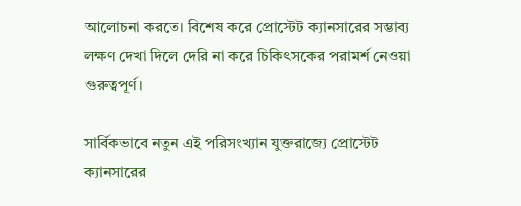আলোচনা করতে। বিশেষ করে প্রোস্টেট ক্যানসারের সম্ভাব্য লক্ষণ দেখা দিলে দেরি না করে চিকিৎসকের পরামর্শ নেওয়া গুরুত্বপূর্ণ।

সার্বিকভাবে নতুন এই পরিসংখ্যান যুক্তরাজ্যে প্রোস্টেট ক্যানসারের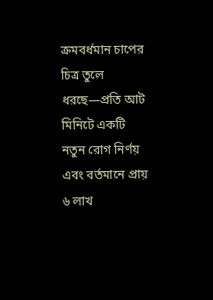ক্রমবর্ধমান চাপের চিত্র তুলে ধরছে—প্রতি আট মিনিটে একটি নতুন রোগ নির্ণয় এবং বর্তমানে প্রায় ৬ লাখ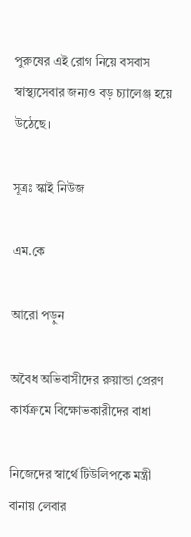পুরুষের এই রোগ নিয়ে বসবাস স্বাস্থ্যসেবার জন্যও বড় চ্যালেঞ্জ হয়ে উঠেছে।

সূত্রঃ স্কাই নিউজ

এম.কে

আরো পড়ুন

অবৈধ অভিবাসীদের রুয়ান্ডা প্রেরণ কার্যক্রমে বিক্ষোভকারীদের বাধা

নিজেদের স্বার্থে টিউলিপকে মন্ত্রী বানায় লেবার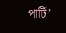পার্টি’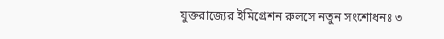যুক্তরাজ্যের ইমিগ্রেশন রুলসে নতুন সংশোধনঃ ৩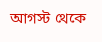আগস্ট থেকে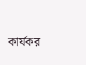কার্যকর